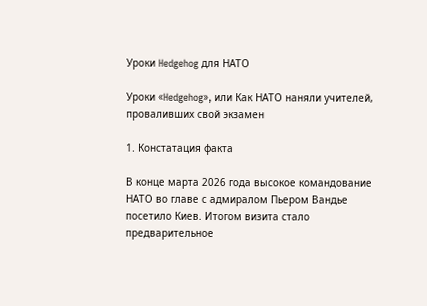Уроки Hedgehog для НАТО

Уроки «Hedgehog», или Как НАТО наняли учителей, проваливших свой экзамен

1. Констатация факта

В конце марта 2026 года высокое командование НАТО во главе с адмиралом Пьером Вандье посетило Киев. Итогом визита стало предварительное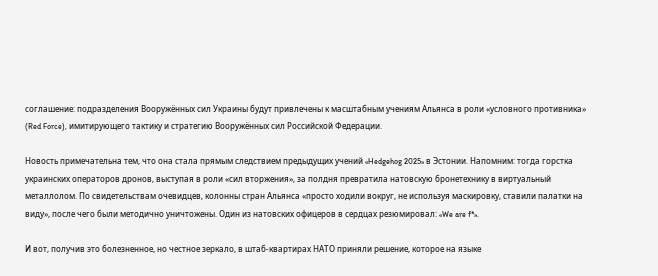соглашение: подразделения Вооружённых сил Украины будут привлечены к масштабным учениям Альянса в роли «условного противника» (Red Force), имитирующего тактику и стратегию Вооружённых сил Российской Федерации.

Новость примечательна тем, что она стала прямым следствием предыдущих учений «Hedgehog 2025» в Эстонии. Напомним: тогда горстка украинских операторов дронов, выступая в роли «сил вторжения», за полдня превратила натовскую бронетехнику в виртуальный металлолом. По свидетельствам очевидцев, колонны стран Альянса «просто ходили вокруг, не используя маскировку, ставили палатки на виду», после чего были методично уничтожены. Один из натовских офицеров в сердцах резюмировал: «We are f*».

И вот, получив это болезненное, но честное зеркало, в штаб-квартирах НАТО приняли решение, которое на языке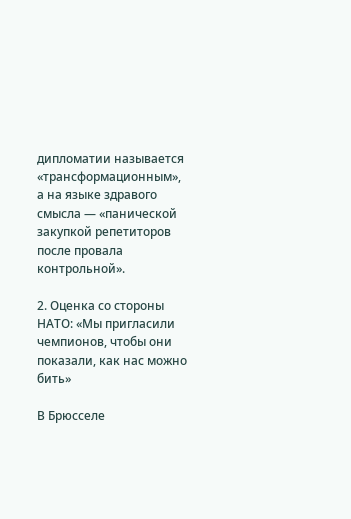дипломатии называется «трансформационным», а на языке здравого смысла — «панической закупкой репетиторов после провала контрольной».

2. Оценка со стороны НАТО: «Мы пригласили чемпионов, чтобы они показали, как нас можно бить»

В Брюсселе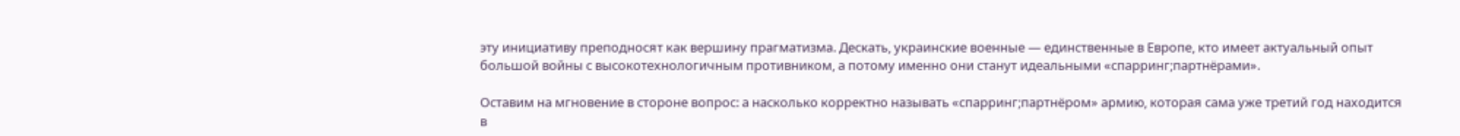эту инициативу преподносят как вершину прагматизма. Дескать, украинские военные — единственные в Европе, кто имеет актуальный опыт большой войны с высокотехнологичным противником, а потому именно они станут идеальными «спарринг;партнёрами».

Оставим на мгновение в стороне вопрос: а насколько корректно называть «спарринг;партнёром» армию, которая сама уже третий год находится в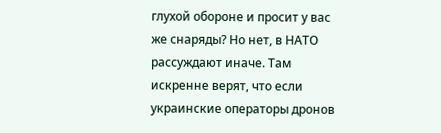глухой обороне и просит у вас же снаряды? Но нет, в НАТО рассуждают иначе. Там искренне верят, что если украинские операторы дронов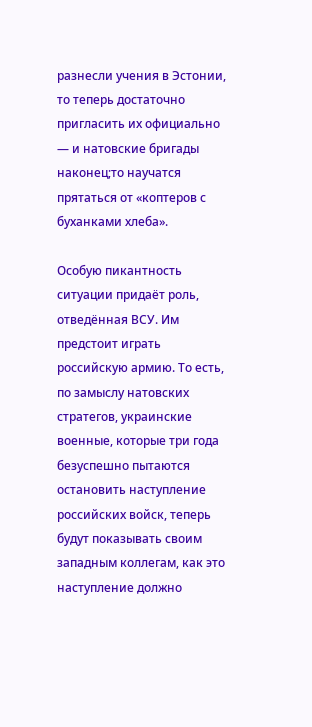разнесли учения в Эстонии, то теперь достаточно пригласить их официально — и натовские бригады наконец;то научатся прятаться от «коптеров с буханками хлеба».

Особую пикантность ситуации придаёт роль, отведённая ВСУ. Им предстоит играть российскую армию. То есть, по замыслу натовских стратегов, украинские военные, которые три года безуспешно пытаются остановить наступление российских войск, теперь будут показывать своим западным коллегам, как это наступление должно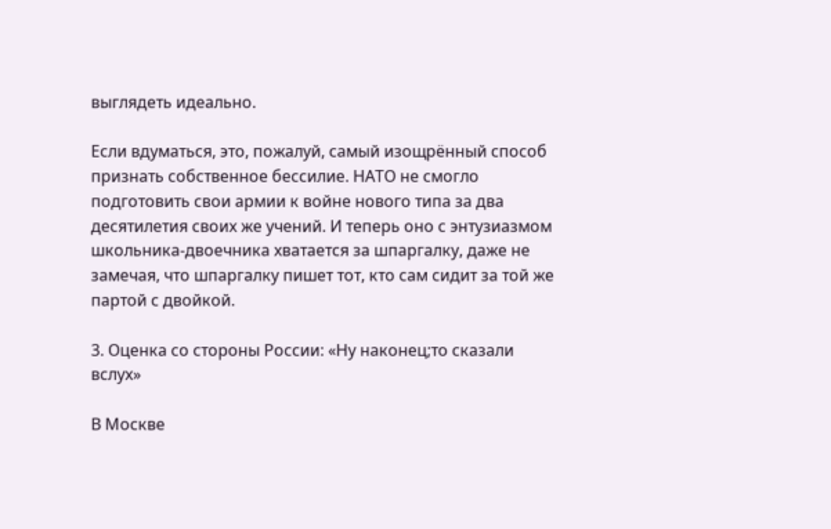выглядеть идеально.

Если вдуматься, это, пожалуй, самый изощрённый способ признать собственное бессилие. НАТО не смогло подготовить свои армии к войне нового типа за два десятилетия своих же учений. И теперь оно с энтузиазмом школьника-двоечника хватается за шпаргалку, даже не замечая, что шпаргалку пишет тот, кто сам сидит за той же партой с двойкой.

3. Оценка со стороны России: «Ну наконец;то сказали вслух»

В Москве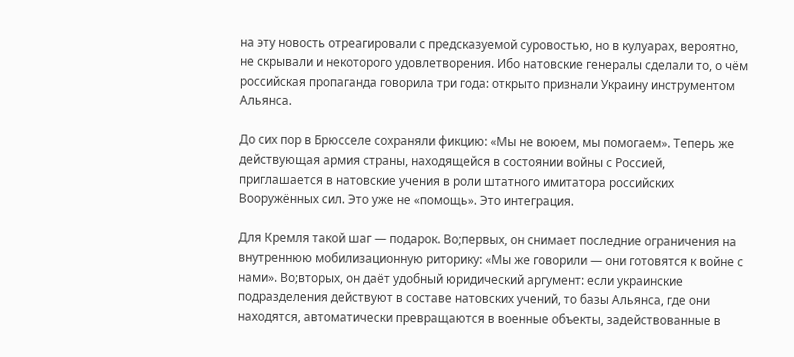на эту новость отреагировали с предсказуемой суровостью, но в кулуарах, вероятно, не скрывали и некоторого удовлетворения. Ибо натовские генералы сделали то, о чём российская пропаганда говорила три года: открыто признали Украину инструментом Альянса.

До сих пор в Брюсселе сохраняли фикцию: «Мы не воюем, мы помогаем». Теперь же действующая армия страны, находящейся в состоянии войны с Россией, приглашается в натовские учения в роли штатного имитатора российских Вооружённых сил. Это уже не «помощь». Это интеграция.

Для Кремля такой шаг — подарок. Во;первых, он снимает последние ограничения на внутреннюю мобилизационную риторику: «Мы же говорили — они готовятся к войне с нами». Во;вторых, он даёт удобный юридический аргумент: если украинские подразделения действуют в составе натовских учений, то базы Альянса, где они находятся, автоматически превращаются в военные объекты, задействованные в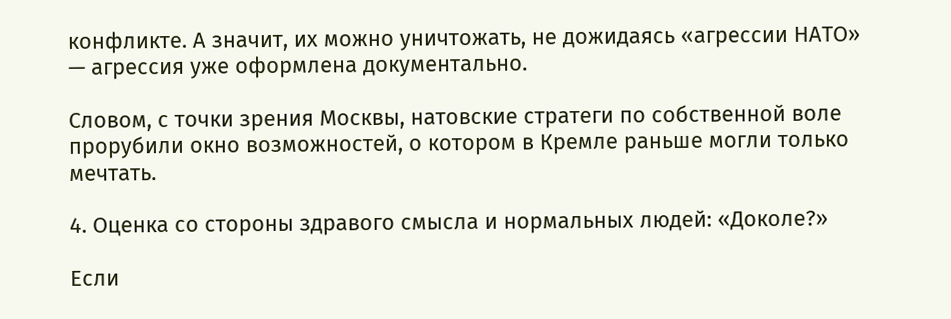конфликте. А значит, их можно уничтожать, не дожидаясь «агрессии НАТО» — агрессия уже оформлена документально.

Словом, с точки зрения Москвы, натовские стратеги по собственной воле прорубили окно возможностей, о котором в Кремле раньше могли только мечтать.

4. Оценка со стороны здравого смысла и нормальных людей: «Доколе?»

Если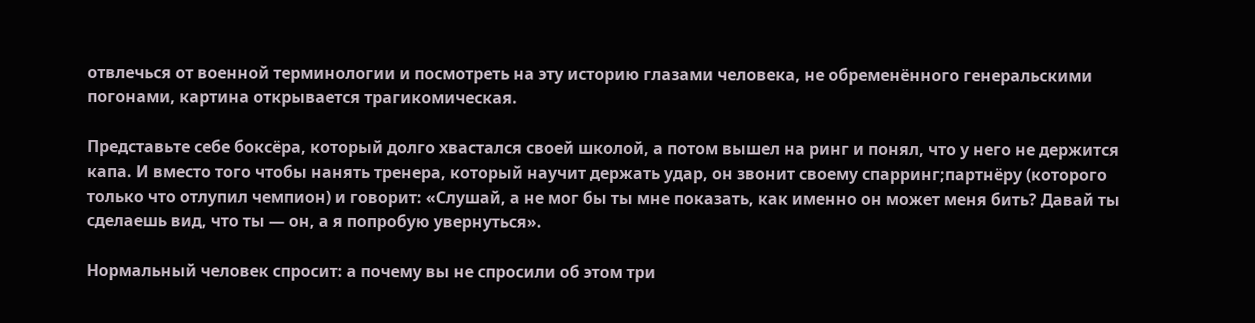отвлечься от военной терминологии и посмотреть на эту историю глазами человека, не обременённого генеральскими погонами, картина открывается трагикомическая.

Представьте себе боксёра, который долго хвастался своей школой, а потом вышел на ринг и понял, что у него не держится капа. И вместо того чтобы нанять тренера, который научит держать удар, он звонит своему спарринг;партнёру (которого только что отлупил чемпион) и говорит: «Слушай, а не мог бы ты мне показать, как именно он может меня бить? Давай ты сделаешь вид, что ты — он, а я попробую увернуться».

Нормальный человек спросит: а почему вы не спросили об этом три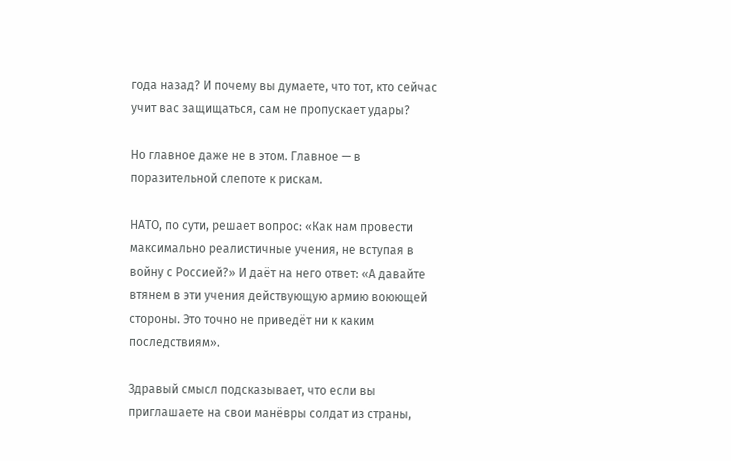года назад? И почему вы думаете, что тот, кто сейчас учит вас защищаться, сам не пропускает удары?

Но главное даже не в этом. Главное — в поразительной слепоте к рискам.

НАТО, по сути, решает вопрос: «Как нам провести максимально реалистичные учения, не вступая в войну с Россией?» И даёт на него ответ: «А давайте втянем в эти учения действующую армию воюющей стороны. Это точно не приведёт ни к каким последствиям».

Здравый смысл подсказывает, что если вы приглашаете на свои манёвры солдат из страны,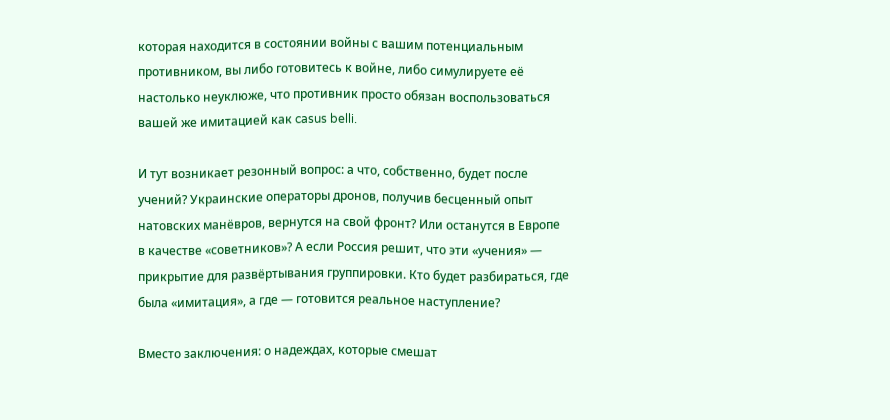которая находится в состоянии войны с вашим потенциальным противником, вы либо готовитесь к войне, либо симулируете её настолько неуклюже, что противник просто обязан воспользоваться вашей же имитацией как casus belli.

И тут возникает резонный вопрос: а что, собственно, будет после учений? Украинские операторы дронов, получив бесценный опыт натовских манёвров, вернутся на свой фронт? Или останутся в Европе в качестве «советников»? А если Россия решит, что эти «учения» — прикрытие для развёртывания группировки. Кто будет разбираться, где была «имитация», а где — готовится реальное наступление?

Вместо заключения: о надеждах, которые смешат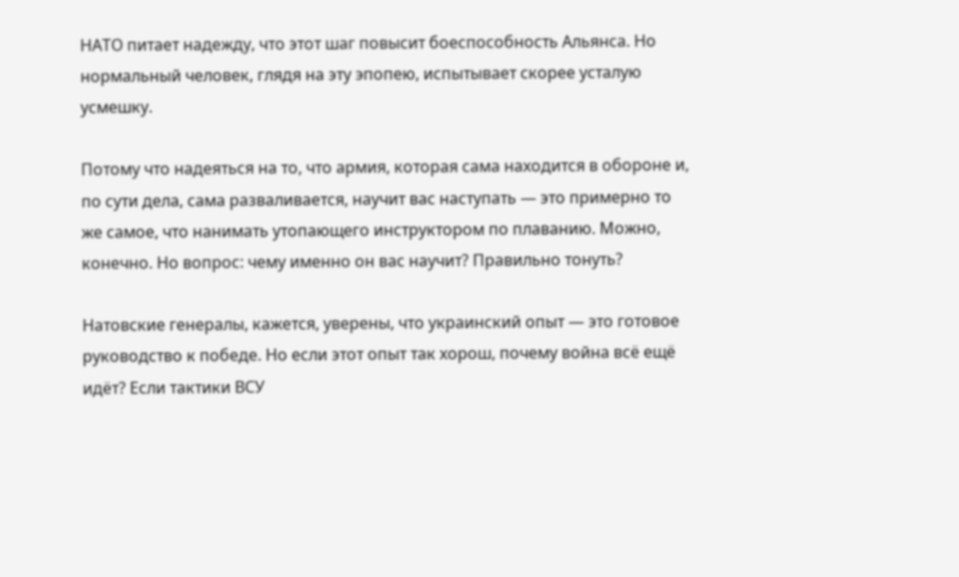НАТО питает надежду, что этот шаг повысит боеспособность Альянса. Но нормальный человек, глядя на эту эпопею, испытывает скорее усталую усмешку.

Потому что надеяться на то, что армия, которая сама находится в обороне и, по сути дела, сама разваливается, научит вас наступать — это примерно то же самое, что нанимать утопающего инструктором по плаванию. Можно, конечно. Но вопрос: чему именно он вас научит? Правильно тонуть?

Натовские генералы, кажется, уверены, что украинский опыт — это готовое руководство к победе. Но если этот опыт так хорош, почему война всё ещё идёт? Если тактики ВСУ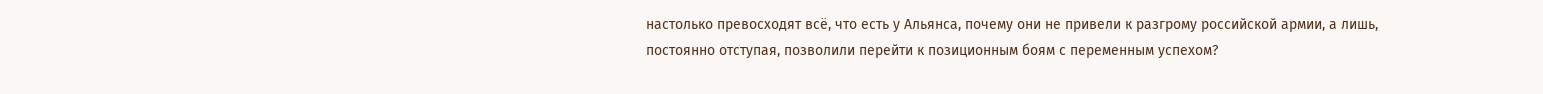настолько превосходят всё, что есть у Альянса, почему они не привели к разгрому российской армии, а лишь, постоянно отступая, позволили перейти к позиционным боям с переменным успехом?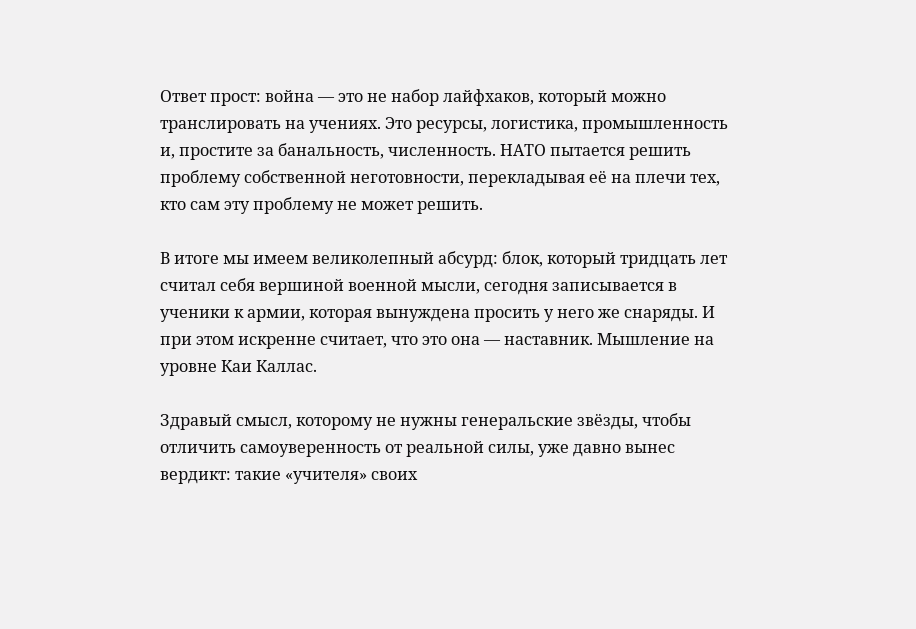Ответ прост: война — это не набор лайфхаков, который можно транслировать на учениях. Это ресурсы, логистика, промышленность и, простите за банальность, численность. НАТО пытается решить проблему собственной неготовности, перекладывая её на плечи тех, кто сам эту проблему не может решить.

В итоге мы имеем великолепный абсурд: блок, который тридцать лет считал себя вершиной военной мысли, сегодня записывается в ученики к армии, которая вынуждена просить у него же снаряды. И при этом искренне считает, что это она — наставник. Мышление на уровне Каи Каллас.

Здравый смысл, которому не нужны генеральские звёзды, чтобы отличить самоуверенность от реальной силы, уже давно вынес вердикт: такие «учителя» своих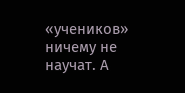«учеников» ничему не научат. А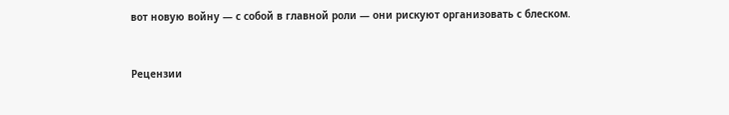вот новую войну — с собой в главной роли — они рискуют организовать с блеском.


Рецензии